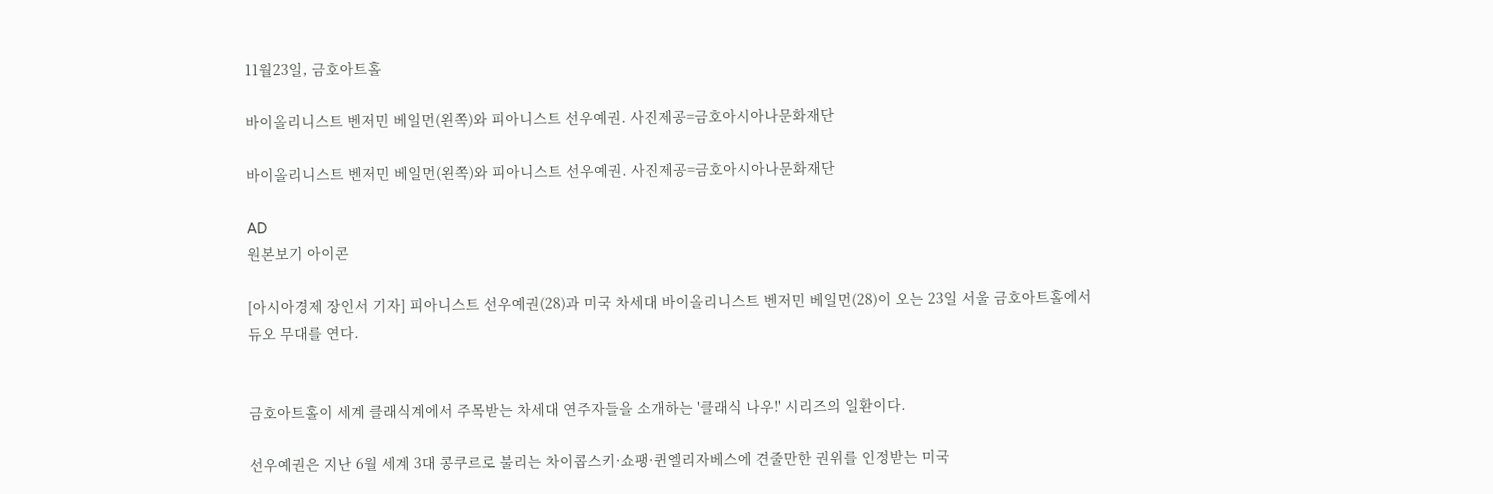11월23일, 금호아트홀

바이올리니스트 벤저민 베일먼(왼쪽)와 피아니스트 선우예권. 사진제공=금호아시아나문화재단

바이올리니스트 벤저민 베일먼(왼쪽)와 피아니스트 선우예권. 사진제공=금호아시아나문화재단

AD
원본보기 아이콘

[아시아경제 장인서 기자] 피아니스트 선우예권(28)과 미국 차세대 바이올리니스트 벤저민 베일먼(28)이 오는 23일 서울 금호아트홀에서 듀오 무대를 연다.


금호아트홀이 세계 클래식계에서 주목받는 차세대 연주자들을 소개하는 '클래식 나우!' 시리즈의 일환이다.

선우예권은 지난 6월 세계 3대 콩쿠르로 불리는 차이콥스키·쇼팽·퀸엘리자베스에 견줄만한 권위를 인정받는 미국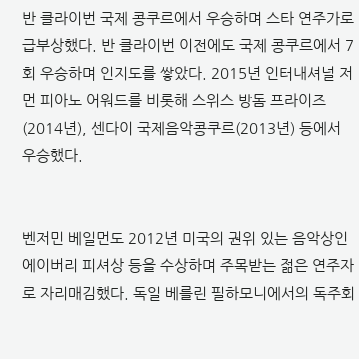반 클라이번 국제 콩쿠르에서 우승하며 스타 연주가로 급부상했다. 반 클라이번 이전에도 국제 콩쿠르에서 7회 우승하며 인지도를 쌓았다. 2015년 인터내셔널 저먼 피아노 어워드를 비롯해 스위스 방돔 프라이즈(2014년), 센다이 국제음악콩쿠르(2013년) 등에서 우승했다.


벤저민 베일먼도 2012년 미국의 권위 있는 음악상인 에이버리 피셔상 등을 수상하며 주목받는 젊은 연주자로 자리매김했다. 독일 베를린 필하모니에서의 독주회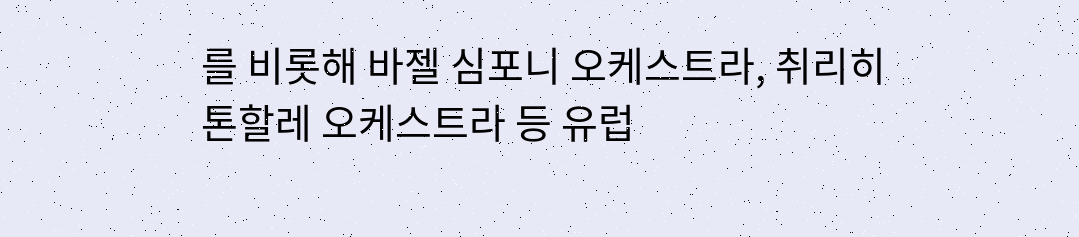를 비롯해 바젤 심포니 오케스트라, 취리히 톤할레 오케스트라 등 유럽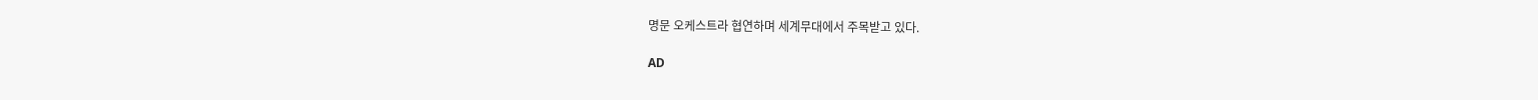명문 오케스트라 협연하며 세계무대에서 주목받고 있다.

AD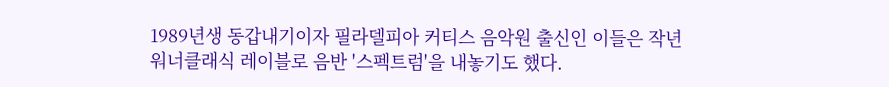1989년생 동갑내기이자 필라델피아 커티스 음악원 출신인 이들은 작년 워너클래식 레이블로 음반 '스펙트럼'을 내놓기도 했다.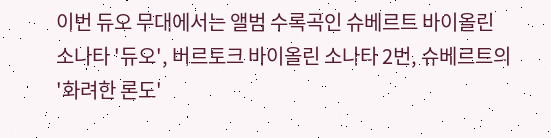이번 듀오 무대에서는 앨범 수록곡인 슈베르트 바이올린 소나타 '듀오', 버르토크 바이올린 소나타 2번, 슈베르트의 '화려한 론도'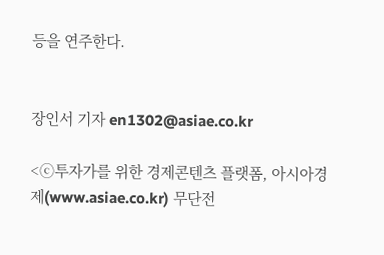등을 연주한다.


장인서 기자 en1302@asiae.co.kr

<ⓒ투자가를 위한 경제콘텐츠 플랫폼, 아시아경제(www.asiae.co.kr) 무단전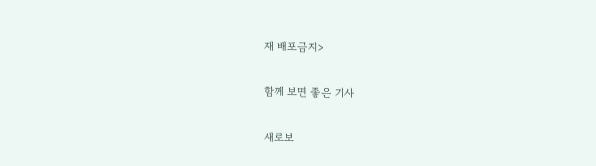재 배포금지>

함께 보면 좋은 기사

새로보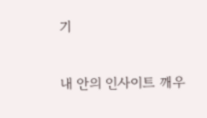기

내 안의 인사이트 깨우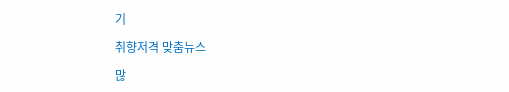기

취향저격 맞춤뉴스

많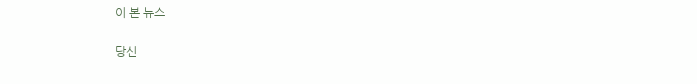이 본 뉴스

당신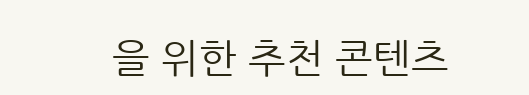을 위한 추천 콘텐츠